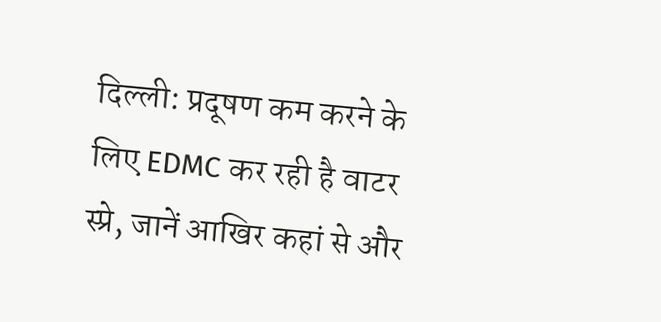दिल्ली: प्रदूषण कम करने के लिए EDMC कर रही है वाटर स्प्रे, जानें आखिर कहां से और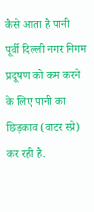कैसे आता है पानी
पूर्वी दिल्ली नगर निगम प्रदूषण को कम करने के लिए पानी का छिड़काव (वाटर स्प्रे) कर रही है.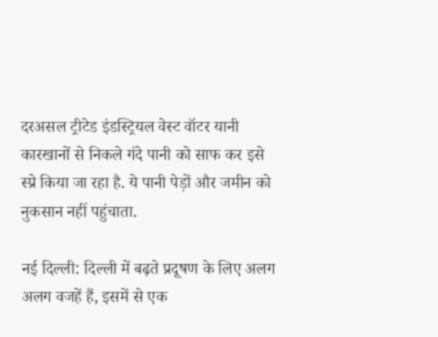दरअसल ट्रीटेड इंडस्ट्रियल वेस्ट वॉटर यानी कारखानों से निकले गंदे पानी को साफ कर इसे स्प्रे किया जा रहा है. ये पानी पेड़ों और जमीन को नुकसान नहीं पहुंचाता.

नई दिल्ली: दिल्ली में बढ़ते प्रदूषण के लिए अलग अलग वजहें हैं, इसमें से एक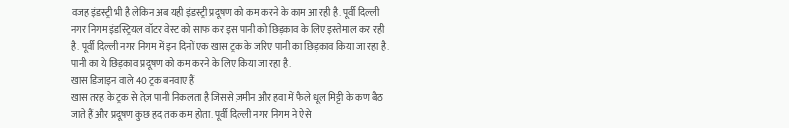वजह इंडस्ट्री भी है लेकिन अब यही इंडस्ट्री प्रदूषण को कम करने के काम आ रही है. पूर्वी दिल्ली नगर निगम इंडस्ट्रियल वॉटर वेस्ट को साफ कर इस पानी को छिड़काव के लिए इस्तेमाल कर रही है. पूर्वी दिल्ली नगर निगम में इन दिनों एक खास ट्रक के जरिए पानी का छिड़काव किया जा रहा है. पानी का ये छिड़काव प्रदूषण को कम करने के लिए किया जा रहा है.
खास डिजाइन वाले 40 ट्रक बनवाए हैं
खास तरह के ट्रक से तेज़ पानी निकलता है जिससे ज़मीन और हवा में फैले धूल मिट्टी के कण बैठ जाते हैं और प्रदूषण कुछ हद तक कम होता. पूर्वी दिल्ली नगर निगम ने ऐसे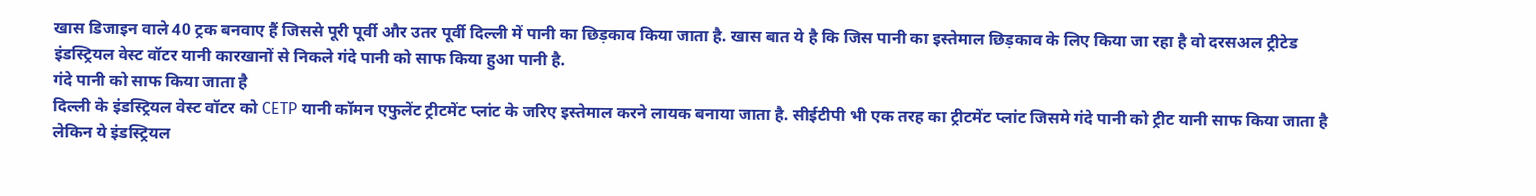खास डिजाइन वाले 40 ट्रक बनवाए हैं जिससे पूरी पूर्वी और उतर पूर्वी दिल्ली में पानी का छिड़काव किया जाता है. खास बात ये है कि जिस पानी का इस्तेमाल छिड़काव के लिए किया जा रहा है वो दरसअल ट्रीटेड इंडस्ट्रियल वेस्ट वॉटर यानी कारखानों से निकले गंदे पानी को साफ किया हुआ पानी है.
गंदे पानी को साफ किया जाता है
दिल्ली के इंडस्ट्रियल वेस्ट वॉटर को CETP यानी कॉमन एफुलेंट ट्रीटमेंट प्लांट के जरिए इस्तेमाल करने लायक बनाया जाता है. सीईटीपी भी एक तरह का ट्रीटमेंट प्लांट जिसमे गंदे पानी को ट्रीट यानी साफ किया जाता है लेकिन ये इंडस्ट्रियल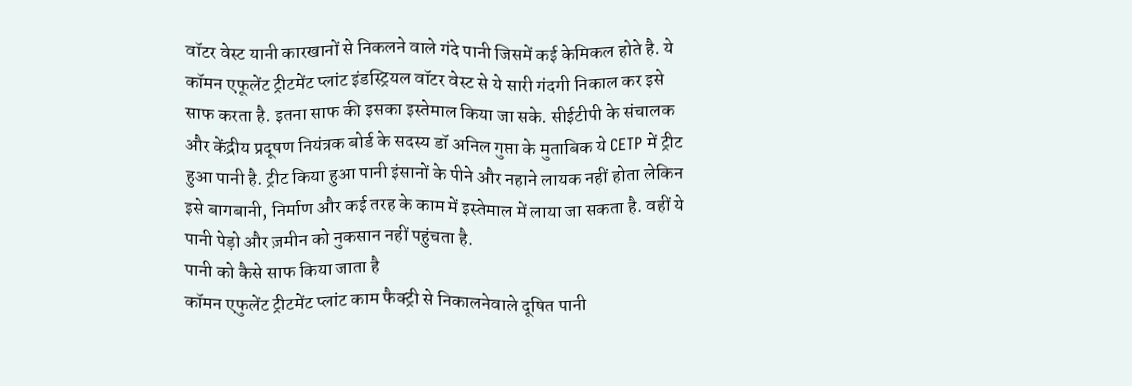वॉटर वेस्ट यानी कारखानों से निकलने वाले गंदे पानी जिसमें कई केमिकल होते है. ये कॉमन एफूलेंट ट्रीटमेंट प्लांट इंडस्ट्रियल वॉटर वेस्ट से ये सारी गंदगी निकाल कर इसे साफ करता है. इतना साफ की इसका इस्तेमाल किया जा सके. सीईटीपी के संचालक और केंद्रीय प्रदूषण नियंत्रक बोर्ड के सदस्य डॉ अनिल गुप्ता के मुताबिक ये CETP में ट्रीट हुआ पानी है. ट्रीट किया हुआ पानी इंसानों के पीने और नहाने लायक नहीं होता लेकिन इसे बागबानी, निर्माण और कई तरह के काम में इस्तेमाल में लाया जा सकता है. वहीं ये पानी पेड़ो और ज़मीन को नुकसान नहीं पहुंचता है.
पानी को कैसे साफ किया जाता है
कॉमन एफुलेंट ट्रीटमेंट प्लांट काम फैक्ट्री से निकालनेवाले दूषित पानी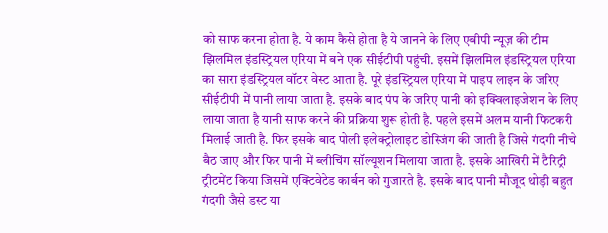को साफ करना होता है. ये काम कैसे होता है ये जानने के लिए एबीपी न्यूज़ की टीम झिलमिल इंडस्ट्रियल एरिया में बने एक सीईटीपी पहुंची. इसमें झिलमिल इंडस्ट्रियल एरिया का सारा इंडस्ट्रियल वॉटर वेस्ट आता है. पूरे इंडस्ट्रियल एरिया में पाइप लाइन के जरिए सीईटीपी में पानी लाया जाता है. इसके बाद पंप के जरिए पानी को इक्विलाइजेशन के लिए लाया जाता है यानी साफ करने की प्रक्रिया शुरू होती है. पहले इसमें अलम यानी फिटकरी मिलाई जाती है. फिर इसके बाद पोली इलेक्ट्रोलाइट डोस्जिंग की जाती है जिसे गंदगी नीचे बैठ जाए और फिर पानी में ब्लीचिंग सॉल्यूशन मिलाया जाता है. इसके आखिरी में टैरिट्री ट्रीटमेंट किया जिसमें एक्टिवेटेड कार्बन को गुजारते है. इसके बाद पानी मौजूद थोड़ी बहुत गंदगी जैसे डस्ट या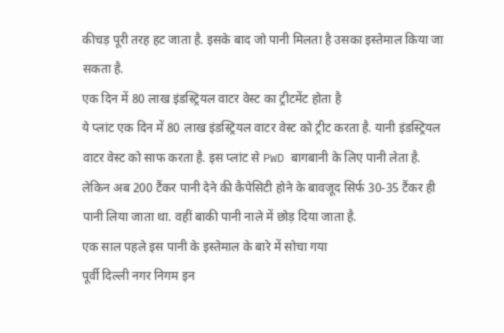कीचड़ पूरी तरह हट जाता है. इसके बाद जो पानी मिलता है उसका इस्तेमाल किया जा सकता है.
एक दिन में 80 लाख इंडस्ट्रियल वाटर वेस्ट का ट्रीटमेंट होता है
ये प्लांट एक दिन में 80 लाख इंडस्ट्रियल वाटर वेस्ट को ट्रीट करता है. यानी इंडस्ट्रियल वाटर वेस्ट को साफ करता है. इस प्लांट से PWD बागबानी के लिए पानी लेता है. लेकिन अब 200 टैंकर पानी देने की कैपेसिटी होने के बावजूद सिर्फ 30-35 टैंकर ही पानी लिया जाता था. वहीं बाकी पानी नाले में छोड़ दिया जाता है.
एक साल पहले इस पानी के इस्तेमाल के बारे में सोचा गया
पूर्वी दिल्ली नगर निगम इन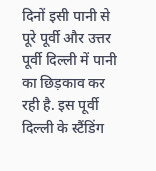दिनों इसी पानी से पूरे पूर्वी और उत्तर पूर्वी दिल्ली में पानी का छिड़काव कर रही है. इस पूर्वी दिल्ली के स्टैंडिंग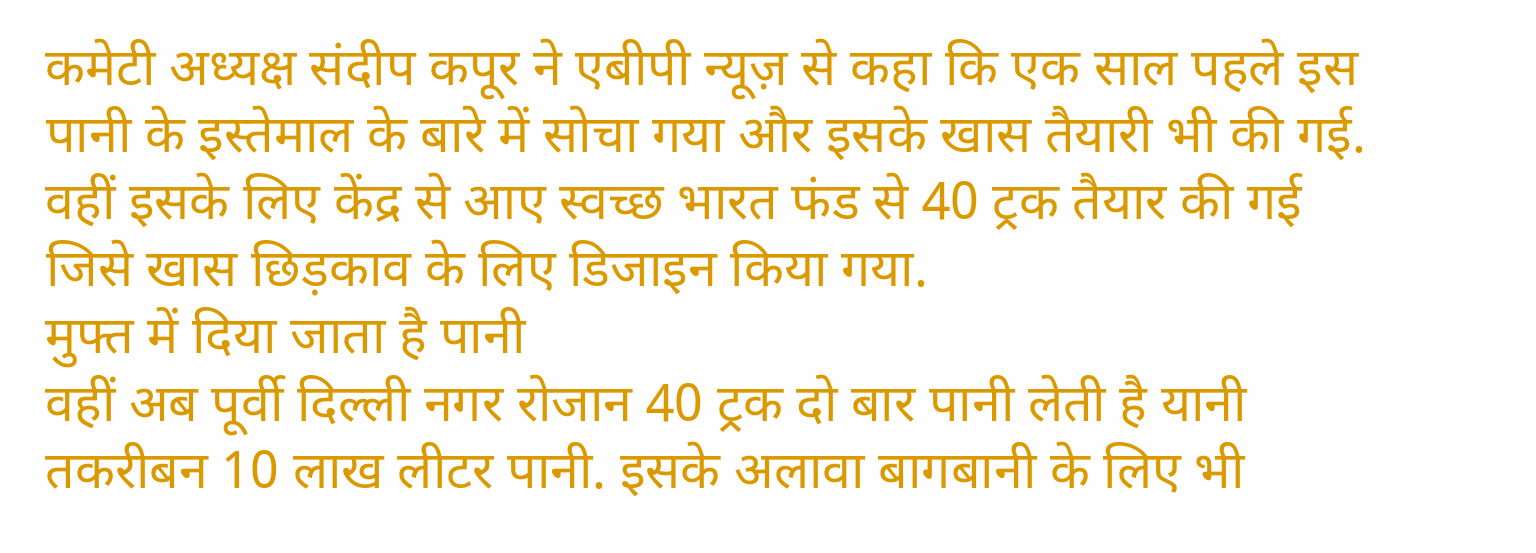कमेटी अध्यक्ष संदीप कपूर ने एबीपी न्यूज़ से कहा कि एक साल पहले इस पानी के इस्तेमाल के बारे में सोचा गया और इसके खास तैयारी भी की गई. वहीं इसके लिए केंद्र से आए स्वच्छ भारत फंड से 40 ट्रक तैयार की गई जिसे खास छिड़काव के लिए डिजाइन किया गया.
मुफ्त में दिया जाता है पानी
वहीं अब पूर्वी दिल्ली नगर रोजान 40 ट्रक दो बार पानी लेती है यानी तकरीबन 10 लाख लीटर पानी. इसके अलावा बागबानी के लिए भी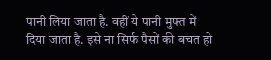पानी लिया जाता है. वहीं ये पानी मुफ्त में दिया जाता है. इसे ना सिर्फ पैसों की बचत हो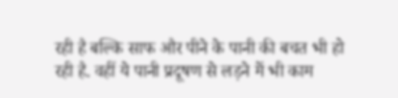रही है बल्कि साफ और पीने के पानी की बचत भी हो रही है. वहीं ये पानी प्रदूषण से लड़ने में भी काम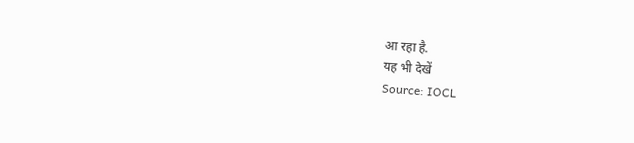आ रहा है.
यह भी देखें
Source: IOCL